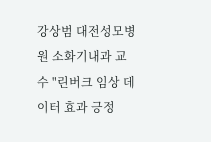강상범 대전성모병원 소화기내과 교수 "린버크 임상 데이터 효과 긍정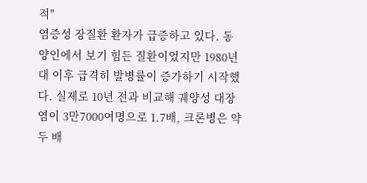적"
염증성 장질환 환자가 급증하고 있다. 동양인에서 보기 힘든 질환이었지만 1980년대 이후 급격히 발병률이 증가하기 시작했다. 실제로 10년 전과 비교해 궤양성 대장염이 3만7000여명으로 1.7배, 크론병은 약 두 배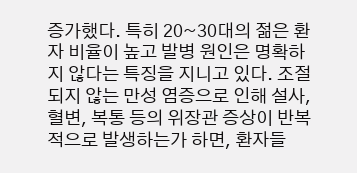증가했다. 특히 20~30대의 젊은 환자 비율이 높고 발병 원인은 명확하지 않다는 특징을 지니고 있다. 조절되지 않는 만성 염증으로 인해 설사, 혈변, 복통 등의 위장관 증상이 반복적으로 발생하는가 하면, 환자들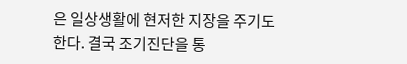은 일상생활에 현저한 지장을 주기도 한다. 결국 조기진단을 통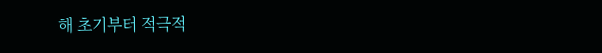해 초기부터 적극적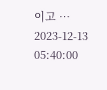이고 …
2023-12-13 05:40:00